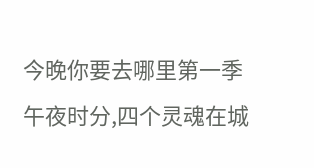今晚你要去哪里第一季
午夜时分,四个灵魂在城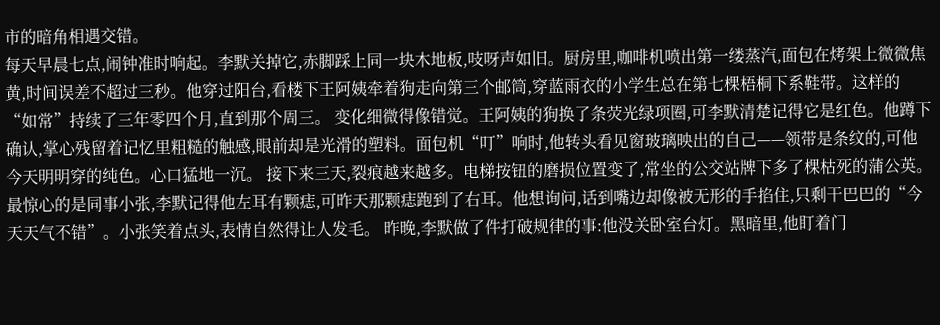市的暗角相遇交错。
每天早晨七点,闹钟准时响起。李默关掉它,赤脚踩上同一块木地板,吱呀声如旧。厨房里,咖啡机喷出第一缕蒸汽,面包在烤架上微微焦黄,时间误差不超过三秒。他穿过阳台,看楼下王阿姨牵着狗走向第三个邮筒,穿蓝雨衣的小学生总在第七棵梧桐下系鞋带。这样的“如常”持续了三年零四个月,直到那个周三。 变化细微得像错觉。王阿姨的狗换了条荧光绿项圈,可李默清楚记得它是红色。他蹲下确认,掌心残留着记忆里粗糙的触感,眼前却是光滑的塑料。面包机“叮”响时,他转头看见窗玻璃映出的自己——领带是条纹的,可他今天明明穿的纯色。心口猛地一沉。 接下来三天,裂痕越来越多。电梯按钮的磨损位置变了,常坐的公交站牌下多了棵枯死的蒲公英。最惊心的是同事小张,李默记得他左耳有颗痣,可昨天那颗痣跑到了右耳。他想询问,话到嘴边却像被无形的手掐住,只剩干巴巴的“今天天气不错”。小张笑着点头,表情自然得让人发毛。 昨晚,李默做了件打破规律的事:他没关卧室台灯。黑暗里,他盯着门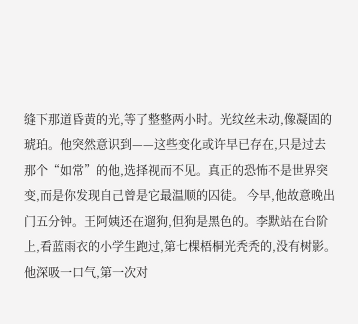缝下那道昏黄的光,等了整整两小时。光纹丝未动,像凝固的琥珀。他突然意识到——这些变化或许早已存在,只是过去那个“如常”的他,选择视而不见。真正的恐怖不是世界突变,而是你发现自己曾是它最温顺的囚徒。 今早,他故意晚出门五分钟。王阿姨还在遛狗,但狗是黑色的。李默站在台阶上,看蓝雨衣的小学生跑过,第七棵梧桐光秃秃的,没有树影。他深吸一口气,第一次对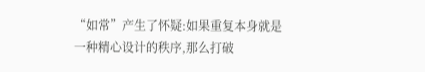“如常”产生了怀疑:如果重复本身就是一种精心设计的秩序,那么打破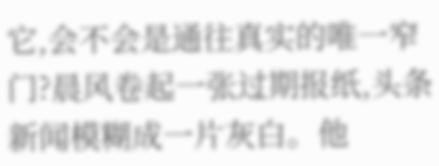它,会不会是通往真实的唯一窄门?晨风卷起一张过期报纸,头条新闻模糊成一片灰白。他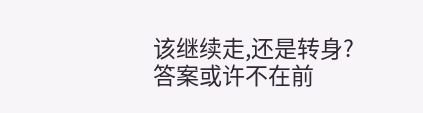该继续走,还是转身?答案或许不在前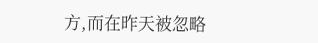方,而在昨天被忽略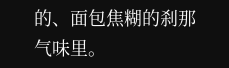的、面包焦糊的刹那气味里。